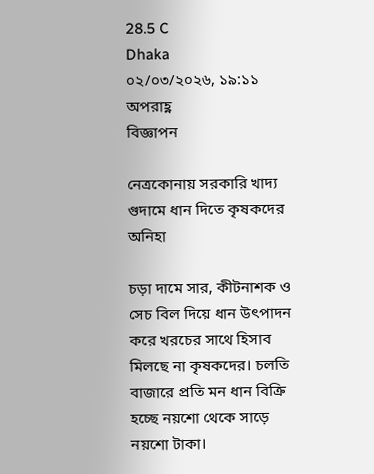28.5 C
Dhaka
০২/০৩/২০২৬, ১৯:১১ অপরাহ্ণ
বিজ্ঞাপন

নেত্রকোনায় সরকারি খাদ্য গুদামে ধান দিতে কৃষকদের অনিহা

চড়া দামে সার, কীটনাশক ও সেচ বিল দিয়ে ধান উৎপাদন করে খরচের সাথে হিসাব মিলছে না কৃষকদের। চলতি বাজারে প্রতি মন ধান বিক্রি হচ্ছে নয়শো থেকে সাড়ে নয়শো টাকা।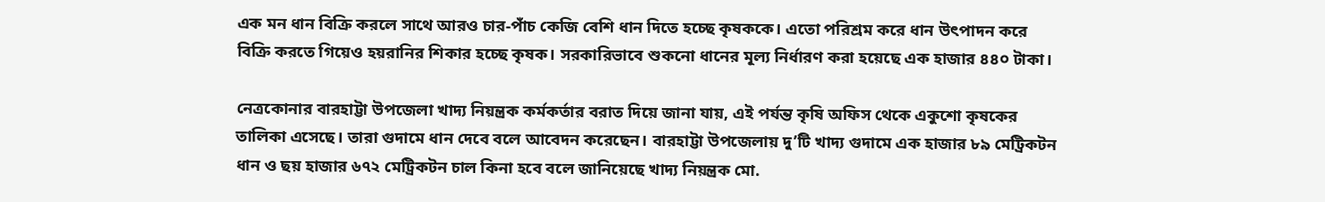এক মন ধান বিক্রি করলে সাথে আরও চার-পাঁচ কেজি বেশি ধান দিতে হচ্ছে কৃষককে। এতো পরিশ্রম করে ধান উৎপাদন করে বিক্রি করতে গিয়েও হয়রানির শিকার হচ্ছে কৃষক। সরকারিভাবে শুকনো ধানের মূল্য নির্ধারণ করা হয়েছে এক হাজার ৪৪০ টাকা।

নেত্রকোনার বারহাট্টা উপজেলা খাদ্য নিয়ন্ত্রক কর্মকর্তার বরাত দিয়ে জানা যায়, এই পর্যন্ত কৃষি অফিস থেকে একুশো কৃষকের তালিকা এসেছে। তারা গুদামে ধান দেবে বলে আবেদন করেছেন। বারহাট্টা উপজেলায় দু’টি খাদ্য গুদামে এক হাজার ৮৯ মেট্রিকটন ধান ও ছয় হাজার ৬৭২ মেট্রিকটন চাল কিনা হবে বলে জানিয়েছে খাদ্য নিয়ন্ত্রক মো.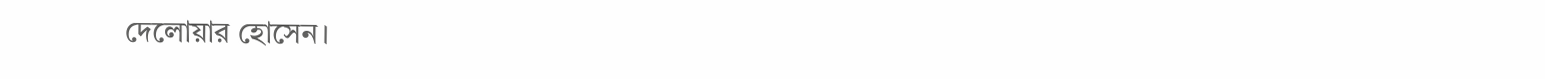দেলোয়ার হোসেন।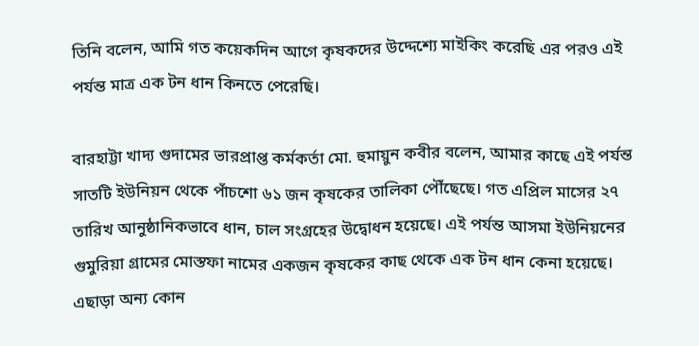তিনি বলেন, আমি গত কয়েকদিন আগে কৃষকদের উদ্দেশ্যে মাইকিং করেছি এর পরও এই পর্যন্ত মাত্র এক টন ধান কিনতে পেরেছি।

বারহাট্টা খাদ্য গুদামের ভারপ্রাপ্ত কর্মকর্তা মো. হুমায়ুন কবীর বলেন, আমার কাছে এই পর্যন্ত সাতটি ইউনিয়ন থেকে পাঁচশো ৬১ জন কৃষকের তালিকা পৌঁছেছে। গত এপ্রিল মাসের ২৭ তারিখ আনুষ্ঠানিকভাবে ধান, চাল সংগ্রহের উদ্বোধন হয়েছে। এই পর্যন্ত আসমা ইউনিয়নের গুমুরিয়া গ্রামের মোস্তফা নামের একজন কৃষকের কাছ থেকে এক টন ধান কেনা হয়েছে। এছাড়া অন্য কোন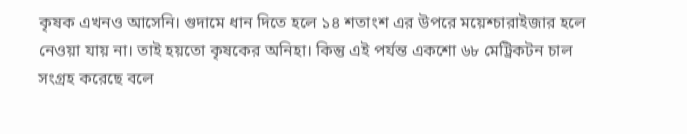কৃষক এখনও আসেনি। গুদামে ধান দিতে হলে ১৪ শতাংশ এর উপরে ময়েশ্চারাইজার হলে নেওয়া যায় না। তাই হয়তো কৃষকের অনিহা। কিন্তু এই পর্যন্ত একশো ৬৮ মেট্রিকটন চাল সংগ্রহ করেছে বলে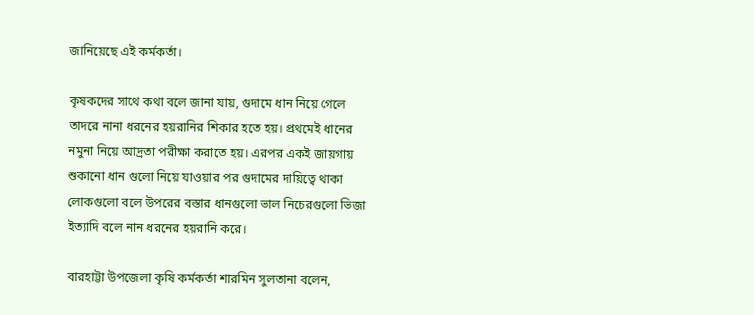জানিয়েছে এই কর্মকর্তা।

কৃষকদের সাথে কথা বলে জানা যায়, গুদামে ধান নিয়ে গেলে তাদরে নানা ধরনের হয়রানির শিকার হতে হয়। প্রথমেই ধানের নমুনা নিয়ে আদ্রতা পরীক্ষা করাতে হয়। এরপর একই জায়গায় শুকানো ধান গুলো নিয়ে যাওয়ার পর গুদামের দায়িত্বে থাকা লোকগুলো বলে উপরের বস্তার ধানগুলো ভাল নিচেরগুলো ভিজা ইত্যাদি বলে নান ধরনের হয়রানি করে।

বারহাট্টা উপজেলা কৃষি কর্মকর্তা শারমিন সুলতানা বলেন,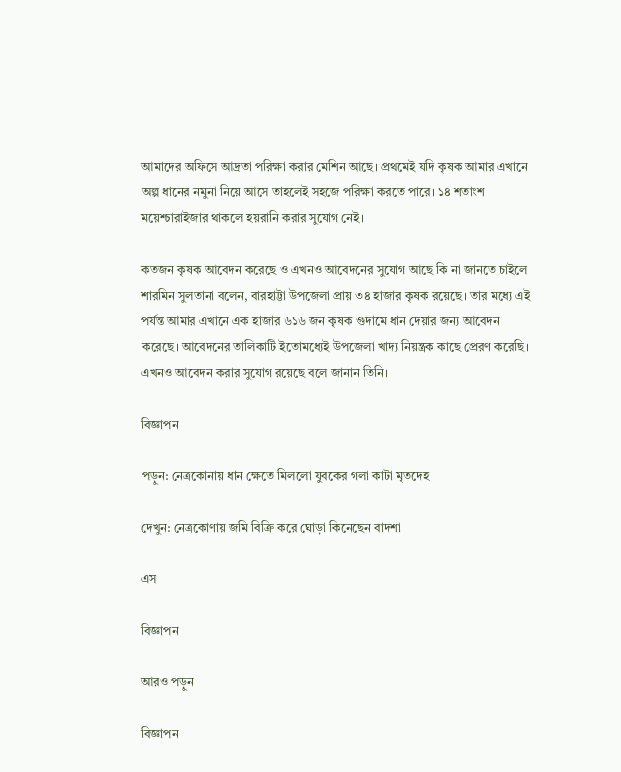আমাদের অফিসে আদ্রতা পরিক্ষা করার মেশিন আছে। প্রথমেই যদি কৃষক আমার এখানে অল্প ধানের নমুনা নিয়ে আসে তাহলেই সহজে পরিক্ষা করতে পারে। ১৪ শতাংশ ময়েশ্চারাইজার থাকলে হয়রানি করার সুযোগ নেই।

কতজন কৃষক আবেদন করেছে ও এখনও আবেদনের সুযোগ আছে কি না জানতে চাইলে শারমিন সুলতানা বলেন, বারহাট্টা উপজেলা প্রায় ৩৪ হাজার কৃষক রয়েছে। তার মধ্যে এই পর্যন্ত আমার এখানে এক হাজার ৬১৬ জন কৃষক গুদামে ধান দেয়ার জন্য আবেদন করেছে। আবেদনের তালিকাটি ইতোমধ্যেই উপজেলা খাদ্য নিয়ন্ত্রক কাছে প্রেরণ করেছি। এখনও আবেদন করার সুযোগ রয়েছে বলে জানান তিনি।

বিজ্ঞাপন

পড়ুন: নেত্রকোনায় ধান ক্ষেতে মিললো যুবকের গলা কাটা মৃতদেহ

দেখুন: নেত্রকোণায় জমি বিক্রি করে ঘোড়া কিনেছেন বাদশা

এস

বিজ্ঞাপন

আরও পড়ুন

বিজ্ঞাপন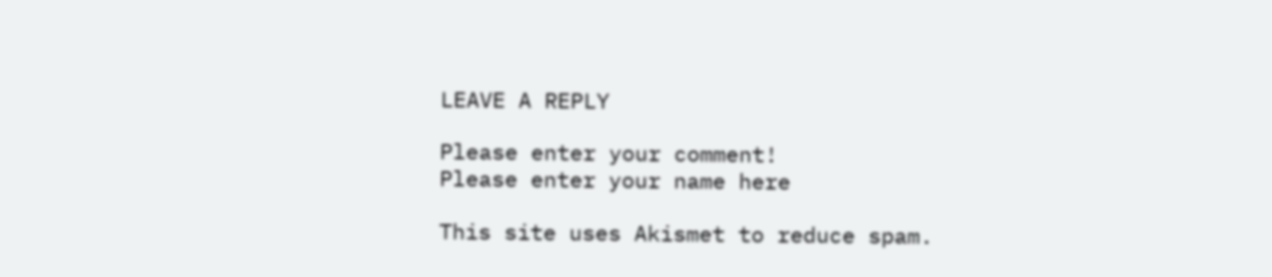LEAVE A REPLY

Please enter your comment!
Please enter your name here

This site uses Akismet to reduce spam.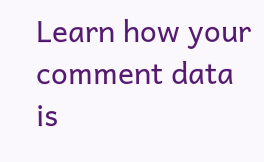Learn how your comment data is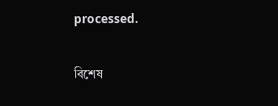processed.

বিশেষ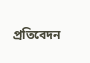প্রতিবেদন